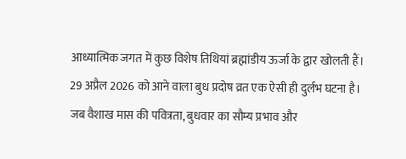आध्यात्मिक जगत में कुछ विशेष तिथियां ब्रह्मांडीय ऊर्जा के द्वार खोलती हैं। 29 अप्रैल 2026 को आने वाला बुध प्रदोष व्रत एक ऐसी ही दुर्लभ घटना है। जब वैशाख मास की पवित्रता, बुधवार का सौम्य प्रभाव और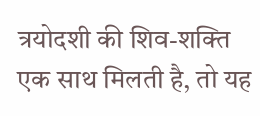त्रयोदशी की शिव-शक्ति एक साथ मिलती है, तो यह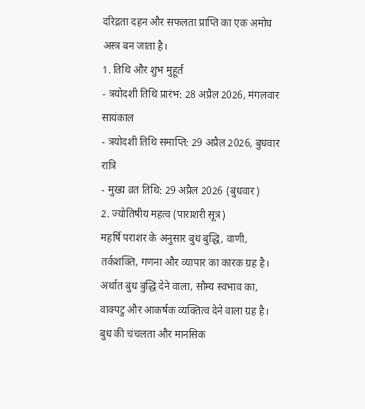दरिद्रता दहन और सफलता प्राप्ति का एक अमोघ अस्त्र बन जाता है।
1. तिथि और शुभ मुहूर्त
- त्रयोदशी तिथि प्रारंभ: 28 अप्रैल 2026, मंगलवार सायंकाल
- त्रयोदशी तिथि समाप्ति: 29 अप्रैल 2026, बुधवार रात्रि
- मुख्य व्रत तिथि: 29 अप्रैल 2026 (बुधवार)
2. ज्योतिषीय महत्व (पाराशरी सूत्र)
महर्षि पराशर के अनुसार बुध बुद्धि, वाणी, तर्कशक्ति, गणना और व्यापार का कारक ग्रह है।
अर्थात बुध बुद्धि देने वाला, सौम्य स्वभाव का, वाक्पटु और आकर्षक व्यक्तित्व देने वाला ग्रह है।
बुध की चंचलता और मानसिक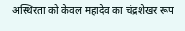अस्थिरता को केवल महादेव का चंद्रशेखर रूप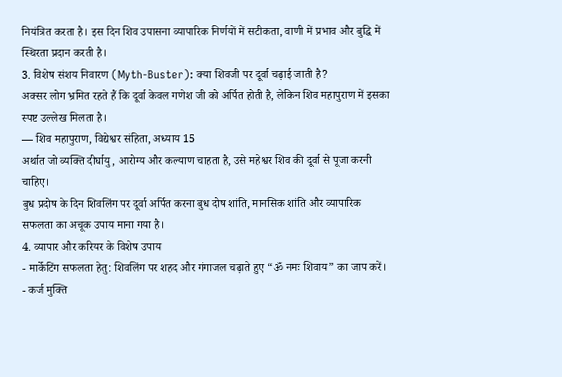नियंत्रित करता है। इस दिन शिव उपासना व्यापारिक निर्णयों में सटीकता, वाणी में प्रभाव और बुद्धि में स्थिरता प्रदान करती है।
3. विशेष संशय निवारण (Myth-Buster): क्या शिवजी पर दूर्वा चढ़ाई जाती है?
अक्सर लोग भ्रमित रहते हैं कि दूर्वा केवल गणेश जी को अर्पित होती है, लेकिन शिव महापुराण में इसका स्पष्ट उल्लेख मिलता है।
— शिव महापुराण, विद्येश्वर संहिता, अध्याय 15
अर्थात जो व्यक्ति दीर्घायु, आरोग्य और कल्याण चाहता है, उसे महेश्वर शिव की दूर्वा से पूजा करनी चाहिए।
बुध प्रदोष के दिन शिवलिंग पर दूर्वा अर्पित करना बुध दोष शांति, मानसिक शांति और व्यापारिक सफलता का अचूक उपाय माना गया है।
4. व्यापार और करियर के विशेष उपाय
- मार्केटिंग सफलता हेतु: शिवलिंग पर शहद और गंगाजल चढ़ाते हुए “ॐ नमः शिवाय” का जाप करें।
- कर्ज मुक्ति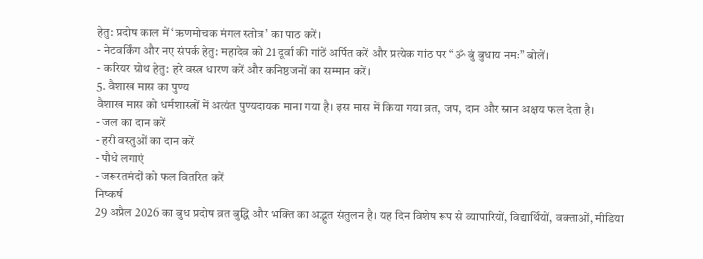हेतु: प्रदोष काल में ‘ऋणमोचक मंगल स्तोत्र’ का पाठ करें।
- नेटवर्किंग और नए संपर्क हेतु: महादेव को 21 दूर्वा की गांठें अर्पित करें और प्रत्येक गांठ पर “ॐ बुं बुधाय नमः” बोलें।
- करियर ग्रोथ हेतु: हरे वस्त्र धारण करें और कनिष्ठजनों का सम्मान करें।
5. वैशाख मास का पुण्य
वैशाख मास को धर्मशास्त्रों में अत्यंत पुण्यदायक माना गया है। इस मास में किया गया व्रत, जप, दान और स्नान अक्षय फल देता है।
- जल का दान करें
- हरी वस्तुओं का दान करें
- पौधे लगाएं
- जरूरतमंदों को फल वितरित करें
निष्कर्ष
29 अप्रैल 2026 का बुध प्रदोष व्रत बुद्धि और भक्ति का अद्भुत संतुलन है। यह दिन विशेष रूप से व्यापारियों, विद्यार्थियों, वक्ताओं, मीडिया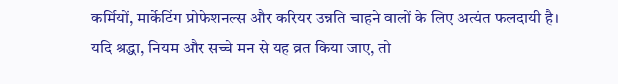कर्मियों, मार्केटिंग प्रोफेशनल्स और करियर उन्नति चाहने वालों के लिए अत्यंत फलदायी है।
यदि श्रद्धा, नियम और सच्चे मन से यह व्रत किया जाए, तो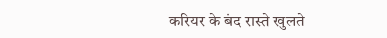करियर के बंद रास्ते खुलते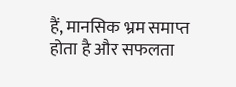हैं, मानसिक भ्रम समाप्त होता है और सफलता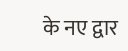के नए द्वार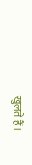खुलते हैं।